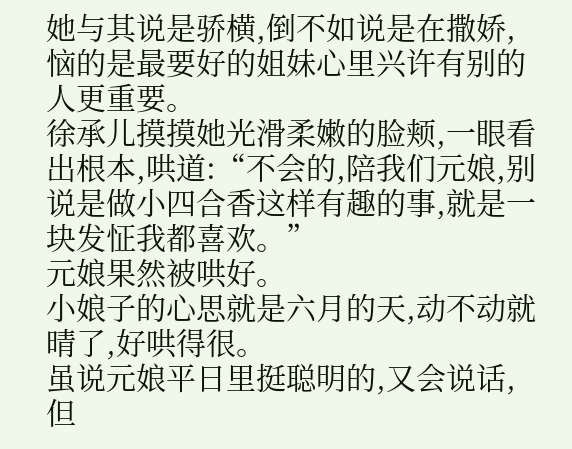她与其说是骄横,倒不如说是在撒娇,恼的是最要好的姐妹心里兴许有别的人更重要。
徐承儿摸摸她光滑柔嫩的脸颊,一眼看出根本,哄道:“不会的,陪我们元娘,别说是做小四合香这样有趣的事,就是一块发怔我都喜欢。”
元娘果然被哄好。
小娘子的心思就是六月的天,动不动就晴了,好哄得很。
虽说元娘平日里挺聪明的,又会说话,但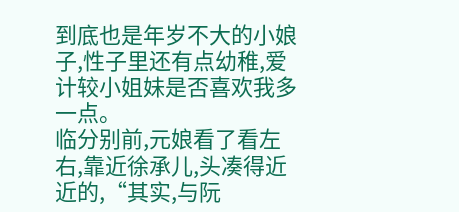到底也是年岁不大的小娘子,性子里还有点幼稚,爱计较小姐妹是否喜欢我多一点。
临分别前,元娘看了看左右,靠近徐承儿,头凑得近近的,“其实,与阮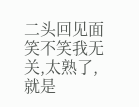二头回见面笑不笑我无关,太熟了,就是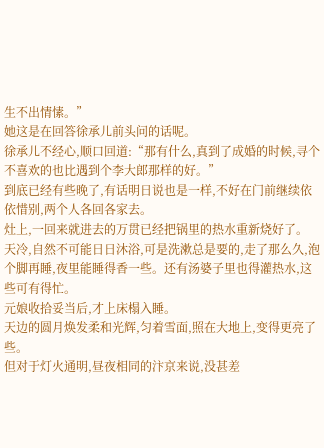生不出情愫。”
她这是在回答徐承儿前头问的话呢。
徐承儿不经心,顺口回道:“那有什么,真到了成婚的时候,寻个不喜欢的也比遇到个李大郎那样的好。”
到底已经有些晚了,有话明日说也是一样,不好在门前继续依依惜别,两个人各回各家去。
灶上,一回来就进去的万贯已经把锅里的热水重新烧好了。
天冷,自然不可能日日沐浴,可是洗漱总是要的,走了那么久,泡个脚再睡,夜里能睡得香一些。还有汤婆子里也得灌热水,这些可有得忙。
元娘收拾妥当后,才上床榻入睡。
天边的圆月焕发柔和光辉,匀着雪面,照在大地上,变得更亮了些。
但对于灯火通明,昼夜相同的汴京来说,没甚差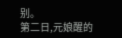别。
第二日,元娘醒的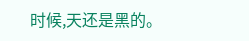时候,天还是黑的。